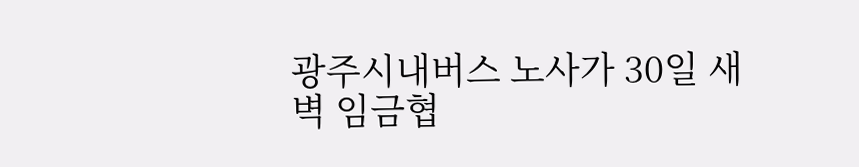광주시내버스 노사가 30일 새벽 임금협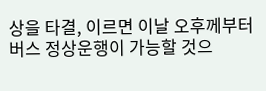상을 타결, 이르면 이날 오후께부터 버스 정상운행이 가능할 것으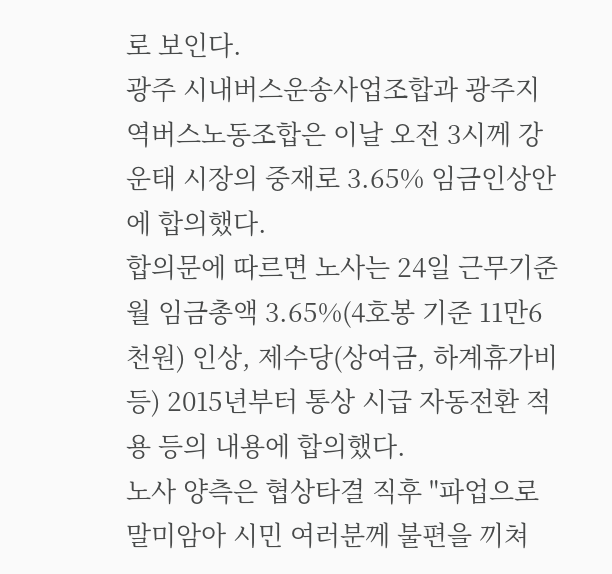로 보인다.
광주 시내버스운송사업조합과 광주지역버스노동조합은 이날 오전 3시께 강운태 시장의 중재로 3.65% 임금인상안에 합의했다.
합의문에 따르면 노사는 24일 근무기준 월 임금총액 3.65%(4호봉 기준 11만6천원) 인상, 제수당(상여금, 하계휴가비 등) 2015년부터 통상 시급 자동전환 적용 등의 내용에 합의했다.
노사 양측은 협상타결 직후 "파업으로 말미암아 시민 여러분께 불편을 끼쳐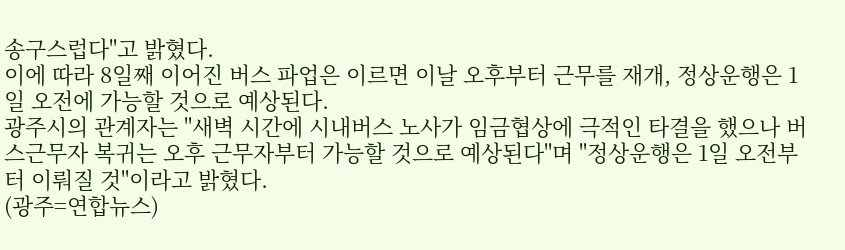송구스럽다"고 밝혔다.
이에 따라 8일째 이어진 버스 파업은 이르면 이날 오후부터 근무를 재개, 정상운행은 1일 오전에 가능할 것으로 예상된다.
광주시의 관계자는 "새벽 시간에 시내버스 노사가 임금협상에 극적인 타결을 했으나 버스근무자 복귀는 오후 근무자부터 가능할 것으로 예상된다"며 "정상운행은 1일 오전부터 이뤄질 것"이라고 밝혔다.
(광주=연합뉴스)